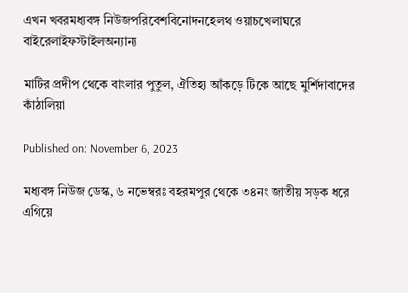এখন খবরমধ্যবঙ্গ নিউজপরিবেশবিনোদনহেলথ ওয়াচখেলাঘরে বাইরেলাইফস্টাইলঅন্যান্য

মাটির প্রদীপ থেকে বাংলার পুতুল, ঐতিহ্য আঁকড়ে টিকে আছে মুর্শিদাবাদের কাঁঠালিয়া

Published on: November 6, 2023

মধ্যবঙ্গ নিউজ ডেস্ক, ৬ নভেম্বরঃ বহরমপুর থেকে ৩৪নং জাতীয় সড়ক ধরে  এগিয়ে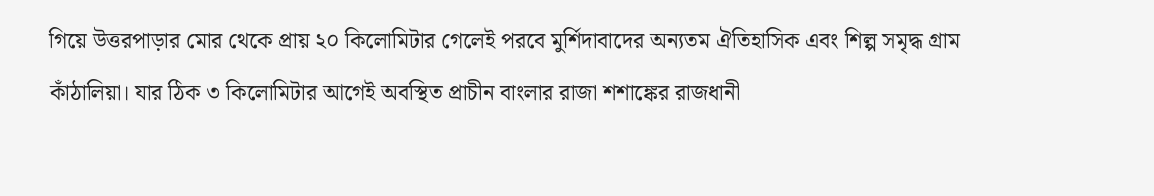গিয়ে উত্তরপাড়ার মোর থেকে প্রায় ২০ কিলোমিটার গেলেই পরবে মুর্শিদাবাদের অন্যতম ঐতিহাসিক এবং শিল্প সমৃদ্ধ গ্রাম কাঁঠালিয়া। যার ঠিক ৩ কিলোমিটার আগেই অবস্থিত প্রাচীন বাংলার রাজা শশাঙ্কের রাজধানী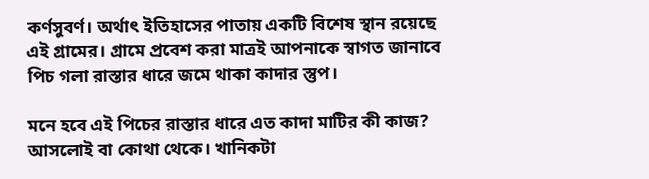কর্ণসুবর্ণ। অর্থাৎ ইতিহাসের পাতায় একটি বিশেষ স্থান রয়েছে এই গ্রামের। গ্রামে প্রবেশ করা মাত্রই আপনাকে স্বাগত জানাবে পিচ গলা রাস্তার ধারে জমে থাকা কাদার স্তুপ।

মনে হবে এই পিচের রাস্তার ধারে এত কাদা মাটির কী কাজ? আসলোই বা কোথা থেকে। খানিকটা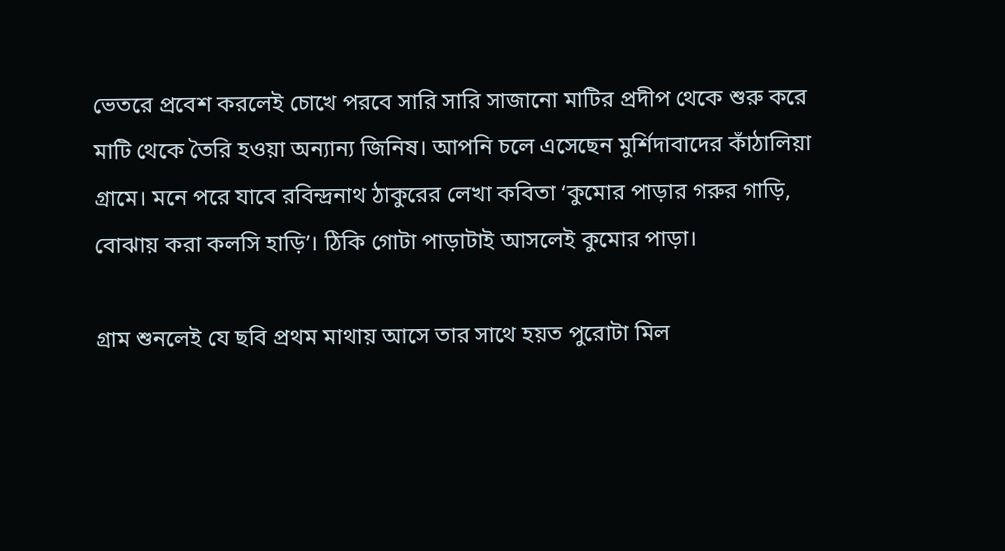ভেতরে প্রবেশ করলেই চোখে পরবে সারি সারি সাজানো মাটির প্রদীপ থেকে শুরু করে মাটি থেকে তৈরি হওয়া অন্যান্য জিনিষ। আপনি চলে এসেছেন মুর্শিদাবাদের কাঁঠালিয়া গ্রামে। মনে পরে যাবে রবিন্দ্রনাথ ঠাকুরের লেখা কবিতা ‘কুমোর পাড়ার গরুর গাড়ি, বোঝায় করা কলসি হাড়ি’। ঠিকি গোটা পাড়াটাই আসলেই কুমোর পাড়া।

গ্রাম শুনলেই যে ছবি প্রথম মাথায় আসে তার সাথে হয়ত পুরোটা মিল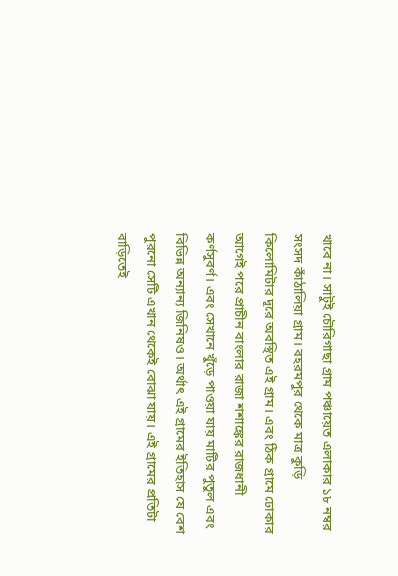খাবে না। সাটুই চৌরিগাছা গ্রাম পঞ্চায়েত এলাকার ১৮ নম্বর সংসদ কাঁঠালিয়া গ্রাম। বহরমপুর থেকে মাত্র কুড়ি কিলোমিটার দূরে অবস্থিত এই গ্রাম। এবং ঠিক গ্রামে ঢোকার আগেই পরে প্রাচীন বাংলার রাজা শশাঙ্কের রাজধানী কর্ণসুবর্ণ। এবং সেখানে খুঁড়ে পাওয়া যায় মাটির পুতুল এবং বিভিন্ন অন্যান্য জিনিষও। অর্থাৎ এই গ্রামের ইতিহাস যে বেশ পুরনো সেটি এখান থেকেই বোঝা যায়। এই গ্রামের প্রতিটা বাড়িতেই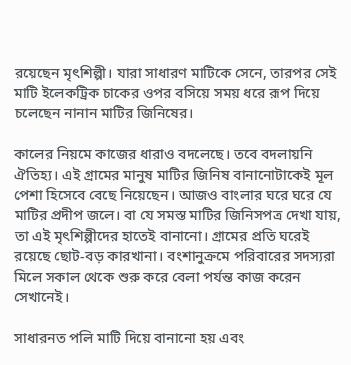রয়েছেন মৃৎশিল্পী। যারা সাধারণ মাটিকে সেনে, তারপর সেই মাটি ইলেকট্রিক চাকের ওপর বসিয়ে সময় ধরে রূপ দিয়ে চলেছেন নানান মাটির জিনিষের।

কালের নিয়মে কাজের ধারাও বদলেছে। তবে বদলায়নি ঐতিহ্য। এই গ্রামের মানুষ মাটির জিনিষ বানানোটাকেই মূল পেশা হিসেবে বেছে নিয়েছেন। আজও বাংলার ঘরে ঘরে যে মাটির প্রদীপ জলে। বা যে সমস্ত মাটির জিনিসপত্র দেখা যায়, তা এই মৃৎশিল্পীদের হাতেই বানানো। গ্রামের প্রতি ঘরেই রয়েছে ছোট-বড় কারখানা। বংশানুক্রমে পরিবারের সদস্যরা মিলে সকাল থেকে শুরু করে বেলা পর্যন্ত কাজ করেন সেখানেই।

সাধারনত পলি মাটি দিয়ে বানানো হয় এবং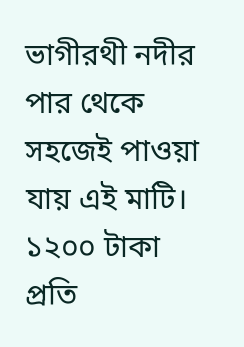ভাগীরথী নদীর পার থেকে সহজেই পাওয়া যায় এই মাটি। ১২০০ টাকা প্রতি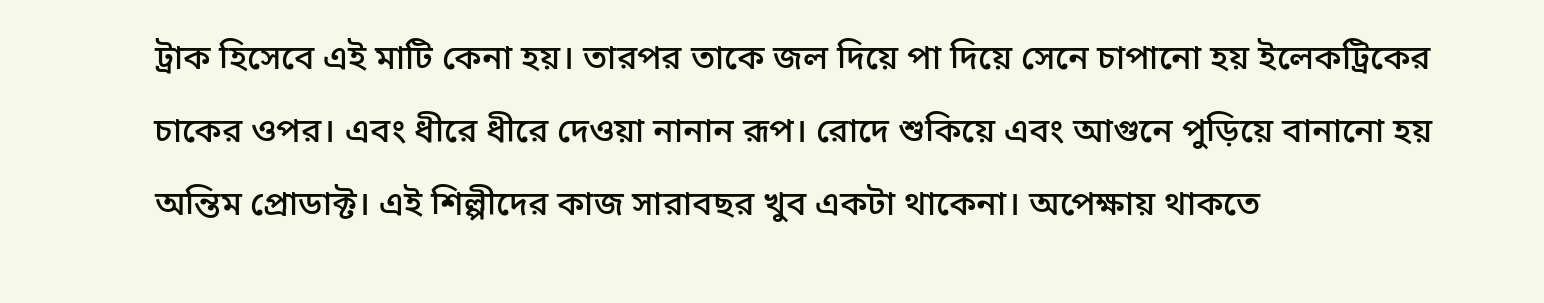ট্রাক হিসেবে এই মাটি কেনা হয়। তারপর তাকে জল দিয়ে পা দিয়ে সেনে চাপানো হয় ইলেকট্রিকের চাকের ওপর। এবং ধীরে ধীরে দেওয়া নানান রূপ। রোদে শুকিয়ে এবং আগুনে পুড়িয়ে বানানো হয় অন্তিম প্রোডাক্ট। এই শিল্পীদের কাজ সারাবছর খুব একটা থাকেনা। অপেক্ষায় থাকতে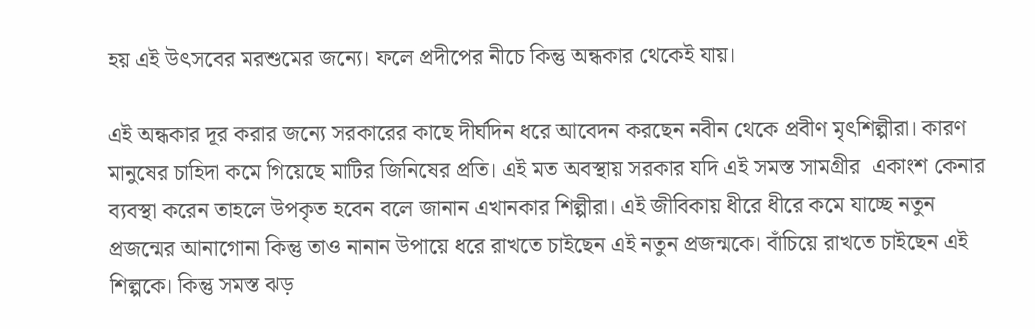হয় এই উৎসবের মরশুমের জন্যে। ফলে প্রদীপের নীচে কিন্তু অন্ধকার থেকেই যায়।

এই অন্ধকার দূর করার জন্যে সরকারের কাছে দীর্ঘদিন ধরে আবেদন করছেন নবীন থেকে প্রবীণ মৃৎশিল্পীরা। কারণ মানুষের চাহিদা কমে গিয়েছে মাটির জিনিষের প্রতি। এই মত অবস্থায় সরকার যদি এই সমস্ত সামগ্রীর  একাংশ কেনার ব্যবস্থা করেন তাহলে উপকৃত হবেন বলে জানান এখানকার শিল্পীরা। এই জীবিকায় ধীরে ধীরে কমে যাচ্ছে নতুন প্রজন্মের আনাগোনা কিন্তু তাও নানান উপায়ে ধরে রাখতে চাইছেন এই নতুন প্রজন্মকে। বাঁচিয়ে রাখতে চাইছেন এই শিল্পকে। কিন্তু সমস্ত ঝড়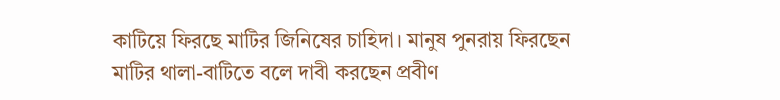কাটিয়ে ফিরছে মাটির জিনিষের চাহিদা। মানুষ পুনরায় ফিরছেন মাটির থালা-বাটিতে বলে দাবী করছেন প্রবীণ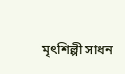মৃৎশিল্পী সাধন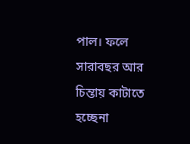পাল। ফলে সারাবছর আর চিন্তায় কাটাতে হচ্ছেনা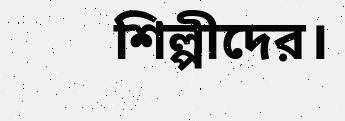শিল্পীদের।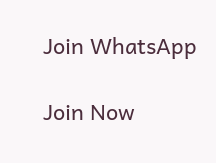Join WhatsApp

Join Now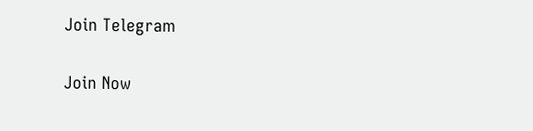Join Telegram

Join Now